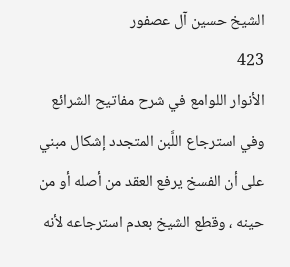الشيخ حسين آل عصفور
423
الأنوار اللوامع في شرح مفاتيح الشرائع
وفي استرجاع اللَّبن المتجدد إشكال مبني على أن الفسخ يرفع العقد من أصله أو من حينه ، وقطع الشيخ بعدم استرجاعه لأنه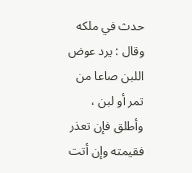حدث في ملكه وقال : يرد عوض اللبن صاعا من تمر أو لبن ، وأطلق فإن تعذر فقيمته وإن أتت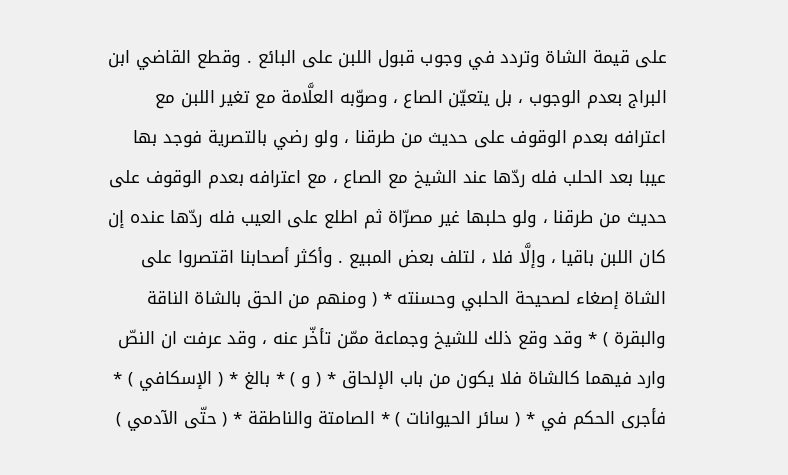على قيمة الشاة وتردد في وجوب قبول اللبن على البائع . وقطع القاضي ابن البراج بعدم الوجوب ، بل يتعيّن الصاع ، وصوّبه العلَّامة مع تغير اللبن مع اعترافه بعدم الوقوف على حديث من طرقنا ، ولو رضي بالتصرية فوجد بها عيبا بعد الحلب فله ردّها عند الشيخ مع الصاع ، مع اعترافه بعدم الوقوف على حديث من طرقنا ، ولو حلبها غير مصرّاة ثم اطلع على العيب فله ردّها عنده إن كان اللبن باقيا ، وإلَّا فلا ، لتلف بعض المبيع . وأكثر أصحابنا اقتصروا على الشاة إصغاء لصحيحة الحلبي وحسنته * ( ومنهم من الحق بالشاة الناقة والبقرة ) * وقد وقع ذلك للشيخ وجماعة ممّن تأخّر عنه ، وقد عرفت ان النصّ وارد فيهما كالشاة فلا يكون من باب الإلحاق * ( و ) * بالغ * ( الإسكافي ) * فأجرى الحكم في * ( سائر الحيوانات ) * الصامتة والناطقة * ( حتّى الآدمي )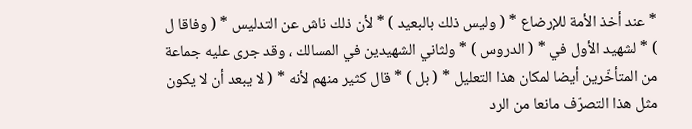* عند أخذ الأمة للإرضاع * ( وليس ذلك بالبعيد ) * لأن ذلك ناش عن التدليس * ( وفاقا ل ) * لشهيد الأول في * ( الدروس ) * ولثاني الشهيدين في المسالك ، وقد جرى عليه جماعة من المتأخّرين أيضا لمكان هذا التعليل * ( بل ) * قال كثير منهم لأنه * ( لا يبعد أن لا يكون مثل هذا التصرّف مانعا من الرد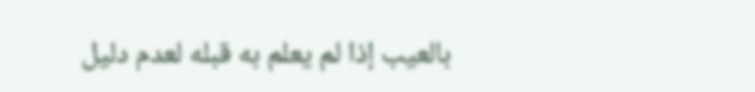بالعيب إذا لم يعلم به قبله لعدم دليل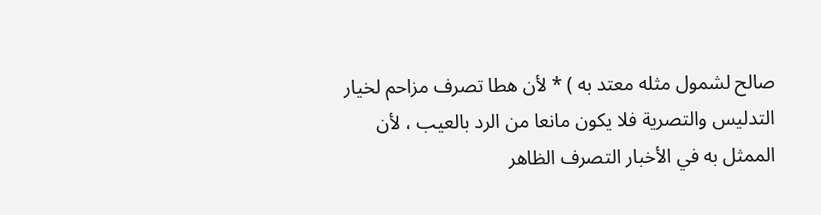صالح لشمول مثله معتد به ) * لأن هطا تصرف مزاحم لخيار التدليس والتصرية فلا يكون مانعا من الرد بالعيب ، لأن الممثل به في الأخبار التصرف الظاهر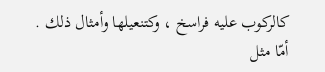كالركوب عليه فراسخ ، وكتنعيلها وأمثال ذلك . أمّا مثل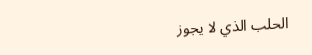الحلب الذي لا يجوز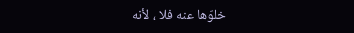خلوّها عنه فلا ، لأنه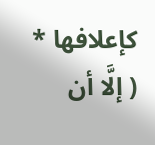كإعلافها * ( إلَّا أن